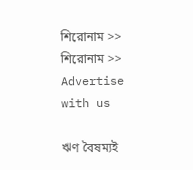শিরোনাম >>
শিরোনাম >>
Advertise with us

ঋণ বৈষম্যই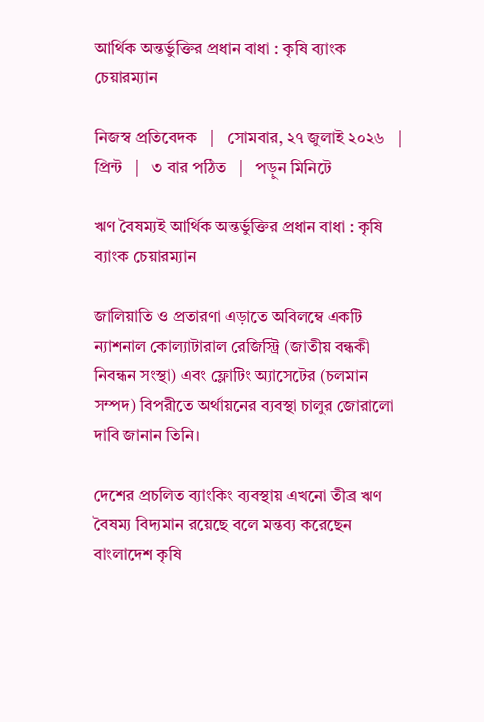আর্থিক অন্তর্ভুক্তির প্রধান বাধা : কৃষি ব্যাংক চেয়ারম্যান

নিজস্ব প্রতিবেদক   |   সোমবার, ২৭ জুলাই ২০২৬   |   প্রিন্ট   |   ৩ বার পঠিত   |   পড়ুন মিনিটে

ঋণ বৈষম্যই আর্থিক অন্তর্ভুক্তির প্রধান বাধা : কৃষি ব্যাংক চেয়ারম্যান

জালিয়াতি ও প্রতারণা এড়াতে অবিলম্বে একটি ন্যাশনাল কোল্যাটারাল রেজিস্ট্রি (জাতীয় বন্ধকী নিবন্ধন সংস্থা) এবং ফ্লোটিং অ্যাসেটের (চলমান সম্পদ) বিপরীতে অর্থায়নের ব্যবস্থা চালুর জোরালো দাবি জানান তিনি।

দেশের প্রচলিত ব্যাংকিং ব্যবস্থায় এখনো তীব্র ঋণ বৈষম্য বিদ্যমান রয়েছে বলে মন্তব্য করেছেন বাংলাদেশ কৃষি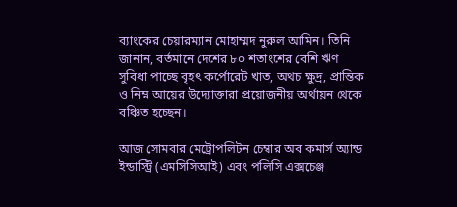ব্যাংকের চেয়ারম্যান মোহাম্মদ নুরুল আমিন। তিনি জানান, বর্তমানে দেশের ৮০ শতাংশের বেশি ঋণ সুবিধা পাচ্ছে বৃহৎ কর্পোরেট খাত, অথচ ক্ষুদ্র, প্রান্তিক ও নিম্ন আয়ের উদ্যোক্তারা প্রয়োজনীয় অর্থায়ন থেকে বঞ্চিত হচ্ছেন।

আজ সোমবার মেট্রোপলিটন চেম্বার অব কমার্স অ্যান্ড ইন্ডাস্ট্রি (এমসিসিআই) এবং পলিসি এক্সচেঞ্জ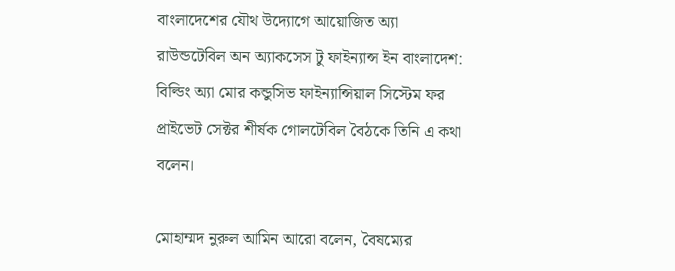বাংলাদেশের যৌথ উদ্যোগে আয়োজিত অ্যা রাউন্ডটেবিল অন অ্যাকসেস টু ফাইন্যান্স ইন বাংলাদেশ: বিল্ডিং অ্যা মোর কন্ডুসিভ ফাইন্যান্সিয়াল সিস্টেম ফর প্রাইভেট সেক্টর শীর্ষক গোলটেবিল বৈঠকে তিনি এ কথা বলেন।

মোহাম্মদ নুরুল আমিন আরো বলেন, বৈষম্যের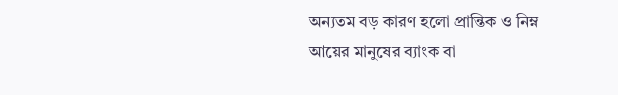অন্যতম বড় কারণ হলো প্রান্তিক ও নিম্ন আয়ের মানুষের ব্যাংক বা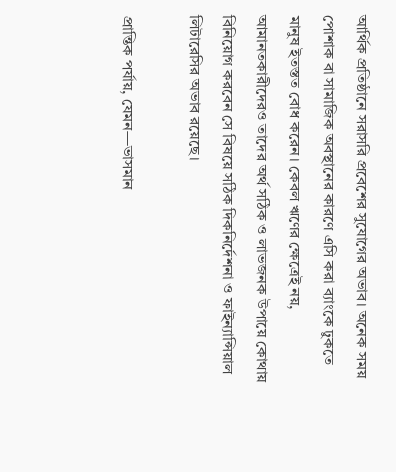আর্থিক প্রতিষ্ঠানে সরাসরি প্রবেশের সুযোগের অভাব। অনেক সময় পোশাক বা সামাজিক অবস্থানের কারণে এসি করা ব্যাংকে ঢুকতে মানুষ ইতস্তত বোধ করেন। কেবল ঋণের ক্ষেত্রেই নয়, আমানতকারীদেরও তাদের অর্থ সঠিক ও লাভজনক উপায়ে কোথায় বিনিয়োগ করবেন সে বিষয়ে সঠিক দিকনির্দেশনা ও ফাইন্যান্সিয়াল লিটারেসির অভাব রয়েছে।

প্রান্তিক পর্যায়, যেমন—ভাসমান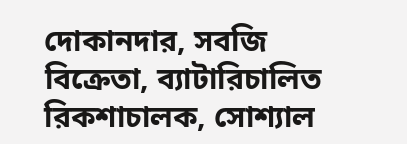দোকানদার, সবজি বিক্রেতা, ব্যাটারিচালিত রিকশাচালক, সোশ্যাল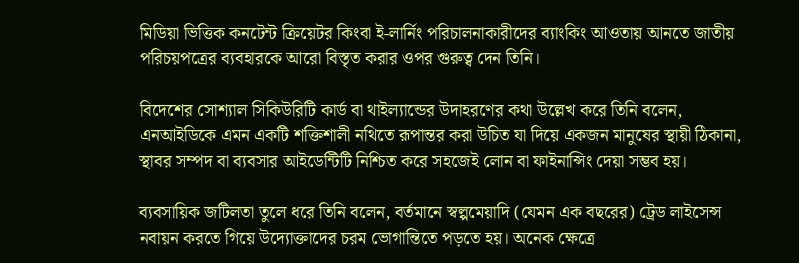মিডিয়া ভিত্তিক কনটেন্ট ক্রিয়েটর কিংবা ই-লার্নিং পরিচালনাকারীদের ব্যাংকিং আওতায় আনতে জাতীয় পরিচয়পত্রের ব্যবহারকে আরো বিস্তৃত করার ওপর গুরুত্ব দেন তিনি।

বিদেশের সোশ্যাল সিকিউরিটি কার্ড বা থাইল্যান্ডের উদাহরণের কথা উল্লেখ করে তিনি বলেন, এনআইডিকে এমন একটি শক্তিশালী নথিতে রূপান্তর করা উচিত যা দিয়ে একজন মানুষের স্থায়ী ঠিকানা, স্থাবর সম্পদ বা ব্যবসার আইডেন্টিটি নিশ্চিত করে সহজেই লোন বা ফাইনান্সিং দেয়া সম্ভব হয়।

ব্যবসায়িক জটিলতা তুলে ধরে তিনি বলেন, বর্তমানে স্বল্পমেয়াদি (যেমন এক বছরের) ট্রেড লাইসেন্স নবায়ন করতে গিয়ে উদ্যোক্তাদের চরম ভোগান্তিতে পড়তে হয়। অনেক ক্ষেত্রে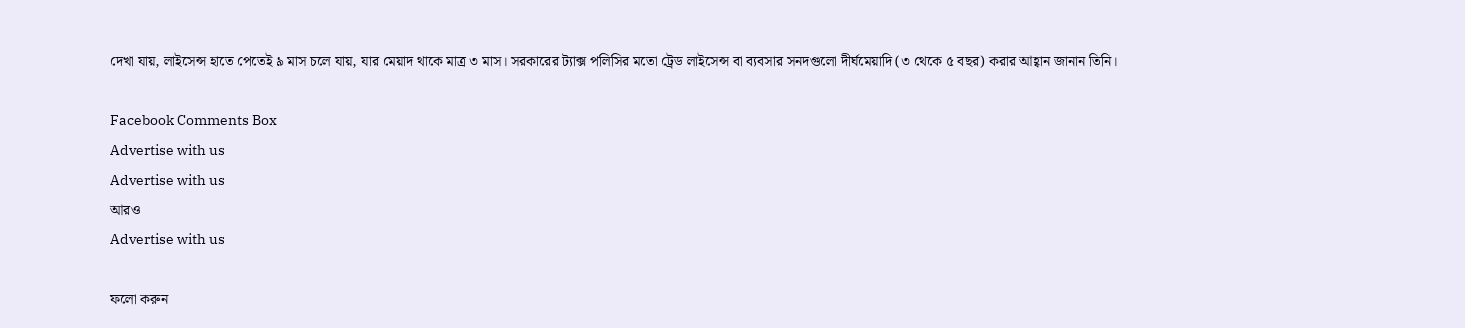দেখা যায়, লাইসেন্স হাতে পেতেই ৯ মাস চলে যায়, যার মেয়াদ থাকে মাত্র ৩ মাস। সরকারের ট্যাক্স পলিসির মতো ট্রেড লাইসেন্স বা ব্যবসার সনদগুলো দীর্ঘমেয়াদি (৩ থেকে ৫ বছর) করার আহ্বান জানান তিনি।

Facebook Comments Box
Advertise with us
Advertise with us
আরও
Advertise with us

ফলো করুন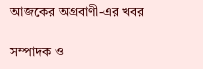আজকের অগ্রবাণী-এর খবর

সম্পাদক ও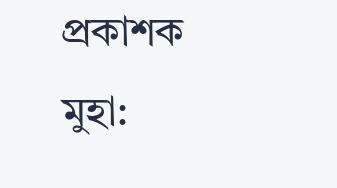প্রকাশক
মুহা: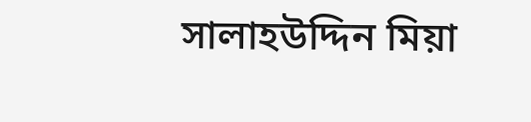সালাহউদ্দিন মিয়া